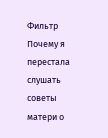Фильтр
Почему я перестала слушать советы матери о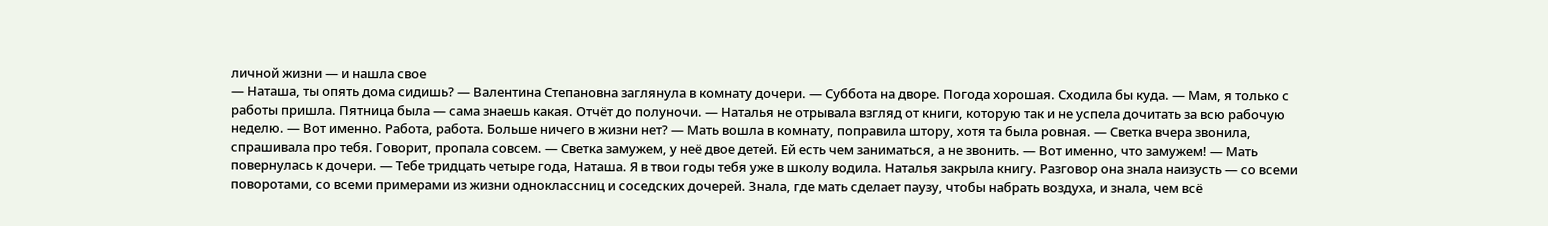личной жизни — и нашла своe
— Наташа, ты опять дома сидишь? — Валентина Степановна заглянула в комнату дочери. — Суббота на дворе. Погода хорошая. Сходила бы куда. — Мам, я только с работы пришла. Пятница была — сама знаешь какая. Отчёт до полуночи. — Наталья не отрывала взгляд от книги, которую так и не успела дочитать за всю рабочую неделю. — Вот именно. Работа, работа. Больше ничего в жизни нет? — Мать вошла в комнату, поправила штору, хотя та была ровная. — Светка вчера звонила, спрашивала про тебя. Говорит, пропала совсем. — Светка замужем, у неё двое детей. Ей есть чем заниматься, а не звонить. — Вот именно, что замужем! — Мать повернулась к дочери. — Тебе тридцать четыре года, Наташа. Я в твои годы тебя уже в школу водила. Наталья закрыла книгу. Разговор она знала наизусть — со всеми поворотами, со всеми примерами из жизни одноклассниц и соседских дочерей. Знала, где мать сделает паузу, чтобы набрать воздуха, и знала, чем всё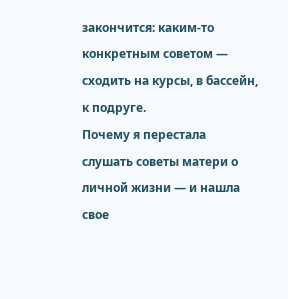закончится: каким-то конкретным советом — сходить на курсы, в бассейн, к подруге.
Почему я перестала слушать советы матери о личной жизни — и нашла своe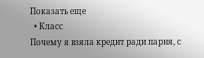Показать еще
  • Класс
Почему я взяла кредит ради парня, с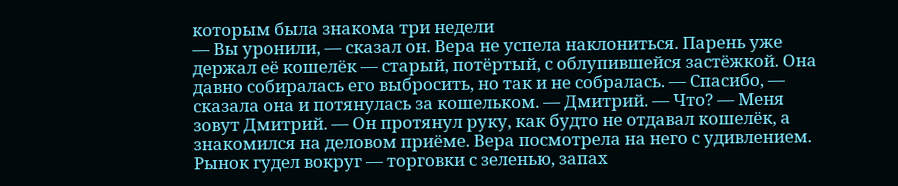которым была знакома три недели
— Вы уронили, — сказал он. Вера не успела наклониться. Парень уже держал её кошелёк — старый, потёртый, с облупившейся застёжкой. Она давно собиралась его выбросить, но так и не собралась. — Спасибо, — сказала она и потянулась за кошельком. — Дмитрий. — Что? — Меня зовут Дмитрий. — Он протянул руку, как будто не отдавал кошелёк, а знакомился на деловом приёме. Вера посмотрела на него с удивлением. Рынок гудел вокруг — торговки с зеленью, запах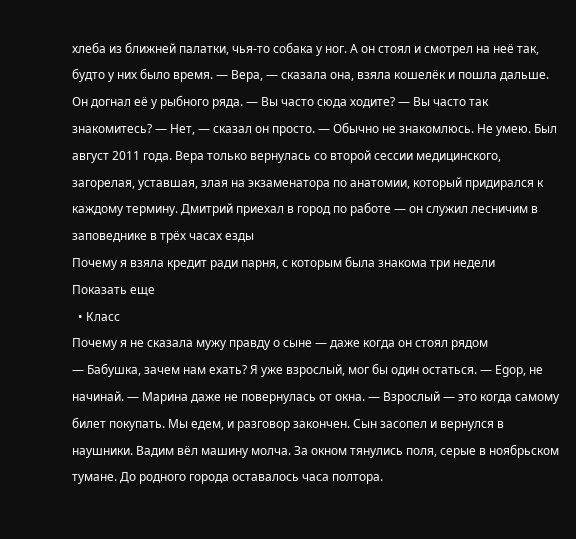хлеба из ближней палатки, чья-то собака у ног. А он стоял и смотрел на неё так, будто у них было время. — Вера, — сказала она, взяла кошелёк и пошла дальше. Он догнал её у рыбного ряда. — Вы часто сюда ходите? — Вы часто так знакомитесь? — Нет, — сказал он просто. — Обычно не знакомлюсь. Не умею. Был август 2011 года. Вера только вернулась со второй сессии медицинского, загорелая, уставшая, злая на экзаменатора по анатомии, который придирался к каждому термину. Дмитрий приехал в город по работе — он служил лесничим в заповеднике в трёх часах езды
Почему я взяла кредит ради парня, с которым была знакома три недели
Показать еще
  • Класс
Почему я не сказала мужу правду о сыне — даже когда он стоял рядом
— Бабушка, зачем нам ехать? Я уже взрослый, мог бы один остаться. — Egор, не начинай. — Марина даже не повернулась от окна. — Взрослый — это когда самому билет покупать. Мы едем, и разговор закончен. Сын засопел и вернулся в наушники. Вадим вёл машину молча. За окном тянулись поля, серые в ноябрьском тумане. До родного города оставалось часа полтора.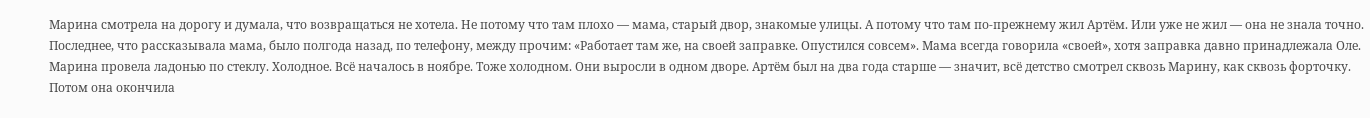Марина смотрела на дорогу и думала, что возвращаться не хотела. Не потому что там плохо — мама, старый двор, знакомые улицы. А потому что там по-прежнему жил Артём. Или уже не жил — она не знала точно. Последнее, что рассказывала мама, было полгода назад, по телефону, между прочим: «Работает там же, на своей заправке. Опустился совсем». Мама всегда говорила «своей», хотя заправка давно принадлежала Оле. Марина провела ладонью по стеклу. Холодное. Всё началось в ноябре. Тоже холодном. Они выросли в одном дворе. Артём был на два года старше — значит, всё детство смотрел сквозь Марину, как сквозь форточку. Потом она окончила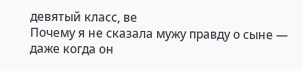девятый класс, ве
Почему я не сказала мужу правду о сыне — даже когда он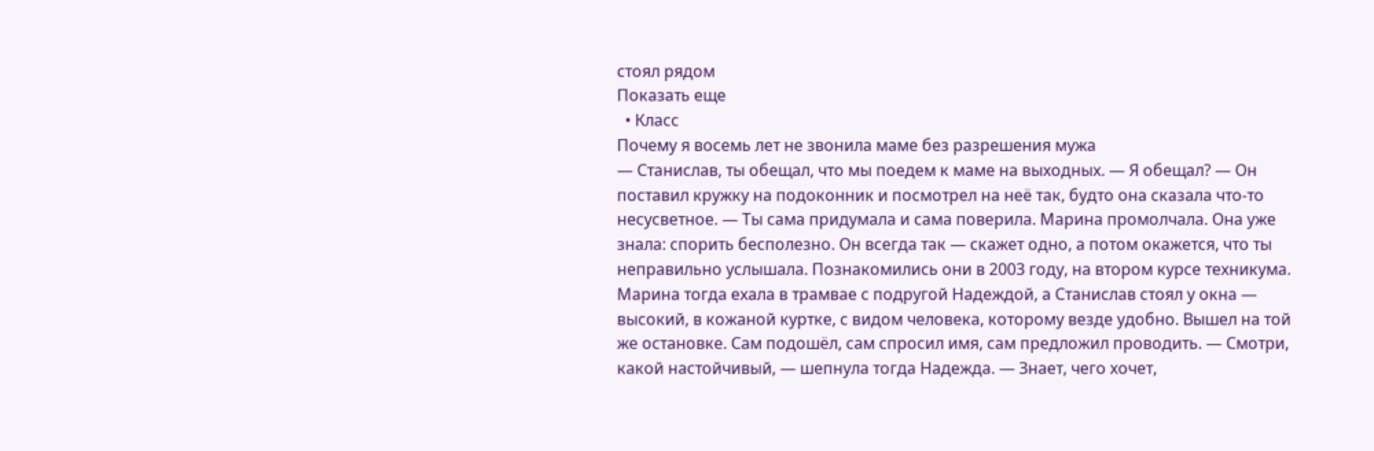стоял рядом
Показать еще
  • Класс
Почему я восемь лет не звонила маме без разрешения мужа
— Станислав, ты обещал, что мы поедем к маме на выходных. — Я обещал? — Он поставил кружку на подоконник и посмотрел на неё так, будто она сказала что-то несусветное. — Ты сама придумала и сама поверила. Марина промолчала. Она уже знала: спорить бесполезно. Он всегда так — скажет одно, а потом окажется, что ты неправильно услышала. Познакомились они в 2003 году, на втором курсе техникума. Марина тогда ехала в трамвае с подругой Надеждой, а Станислав стоял у окна — высокий, в кожаной куртке, с видом человека, которому везде удобно. Вышел на той же остановке. Сам подошёл, сам спросил имя, сам предложил проводить. — Смотри, какой настойчивый, — шепнула тогда Надежда. — Знает, чего хочет,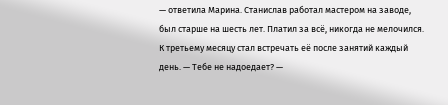— ответила Марина. Станислав работал мастером на заводе, был старше на шесть лет. Платил за всё, никогда не мелочился. К третьему месяцу стал встречать её после занятий каждый день. — Тебе не надоедает? —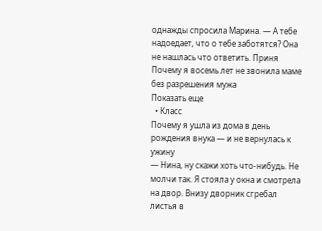однажды спросила Марина. — А тебе надоедает, что о тебе заботятся? Она не нашлась что ответить. Приня
Почему я восемь лет не звонила маме без разрешения мужа
Показать еще
  • Класс
Почему я ушла из дома в день рождения внука — и не вернулась к ужину
— Нина, ну скажи хоть что-нибудь. Не молчи так. Я стояла у окна и смотрела на двор. Внизу дворник сгребал листья в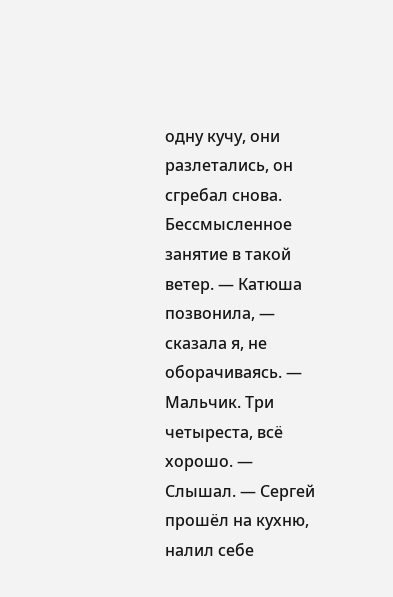одну кучу, они разлетались, он сгребал снова. Бессмысленное занятие в такой ветер. — Катюша позвонила, — сказала я, не оборачиваясь. — Мальчик. Три четыреста, всё хорошо. — Слышал. — Сергей прошёл на кухню, налил себе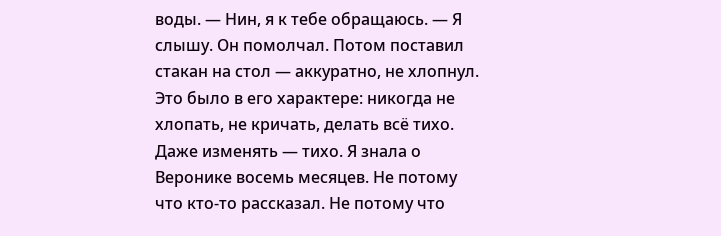воды. — Нин, я к тебе обращаюсь. — Я слышу. Он помолчал. Потом поставил стакан на стол — аккуратно, не хлопнул. Это было в его характере: никогда не хлопать, не кричать, делать всё тихо. Даже изменять — тихо. Я знала о Веронике восемь месяцев. Не потому что кто-то рассказал. Не потому что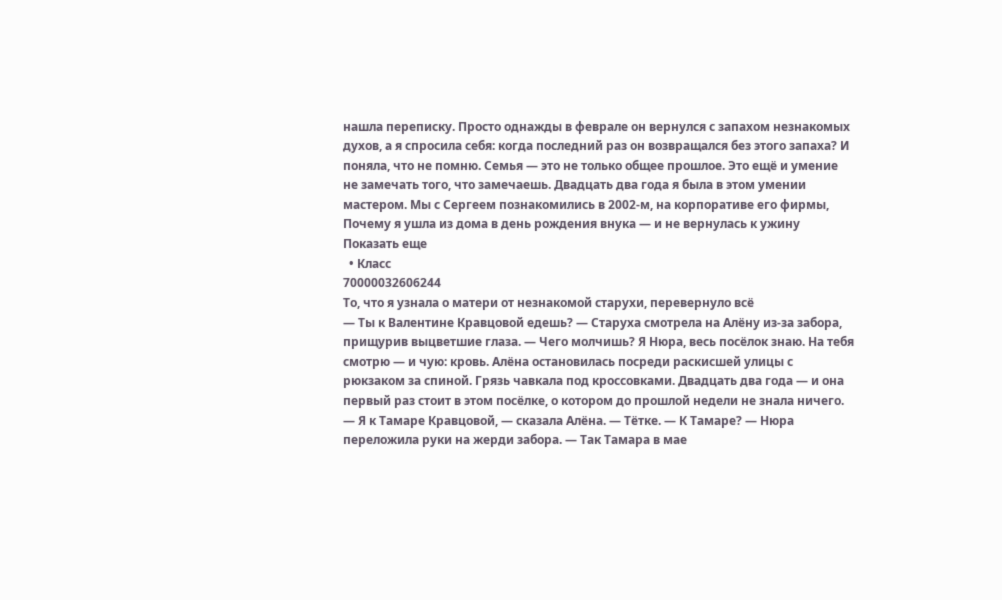нашла переписку. Просто однажды в феврале он вернулся с запахом незнакомых духов, а я спросила себя: когда последний раз он возвращался без этого запаха? И поняла, что не помню. Семья — это не только общее прошлое. Это ещё и умение не замечать того, что замечаешь. Двадцать два года я была в этом умении мастером. Мы с Сергеем познакомились в 2002-м, на корпоративе его фирмы,
Почему я ушла из дома в день рождения внука — и не вернулась к ужину
Показать еще
  • Класс
70000032606244
То, что я узнала о матери от незнакомой старухи, перевернуло всё
— Ты к Валентине Кравцовой едешь? — Старуха смотрела на Алёну из-за забора, прищурив выцветшие глаза. — Чего молчишь? Я Нюра, весь посёлок знаю. На тебя смотрю — и чую: кровь. Алёна остановилась посреди раскисшей улицы с рюкзаком за спиной. Грязь чавкала под кроссовками. Двадцать два года — и она первый раз стоит в этом посёлке, о котором до прошлой недели не знала ничего. — Я к Тамаре Кравцовой, — сказала Алёна. — Тётке. — К Тамаре? — Нюра переложила руки на жерди забора. — Так Тамара в мае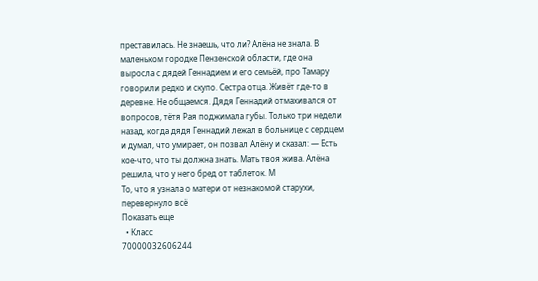преставилась. Не знаешь, что ли? Алёна не знала. В маленьком городке Пензенской области, где она выросла с дядей Геннадием и его семьёй, про Тамару говорили редко и скупо. Сестра отца. Живёт где-то в деревне. Не общаемся. Дядя Геннадий отмахивался от вопросов, тётя Рая поджимала губы. Только три недели назад, когда дядя Геннадий лежал в больнице с сердцем и думал, что умирает, он позвал Алёну и сказал: — Есть кое-что, что ты должна знать. Мать твоя жива. Алёна решила, что у него бред от таблеток. М
То, что я узнала о матери от незнакомой старухи, перевернуло всё
Показать еще
  • Класс
70000032606244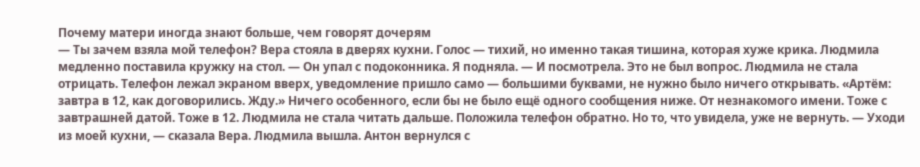Почему матери иногда знают больше, чем говорят дочерям
— Ты зачем взяла мой телефон? Вера стояла в дверях кухни. Голос — тихий, но именно такая тишина, которая хуже крика. Людмила медленно поставила кружку на стол. — Он упал с подоконника. Я подняла. — И посмотрела. Это не был вопрос. Людмила не стала отрицать. Телефон лежал экраном вверх, уведомление пришло само — большими буквами, не нужно было ничего открывать. «Артём: завтра в 12, как договорились. Жду.» Ничего особенного, если бы не было ещё одного сообщения ниже. От незнакомого имени. Тоже с завтрашней датой. Тоже в 12. Людмила не стала читать дальше. Положила телефон обратно. Но то, что увидела, уже не вернуть. — Уходи из моей кухни, — сказала Вера. Людмила вышла. Антон вернулся с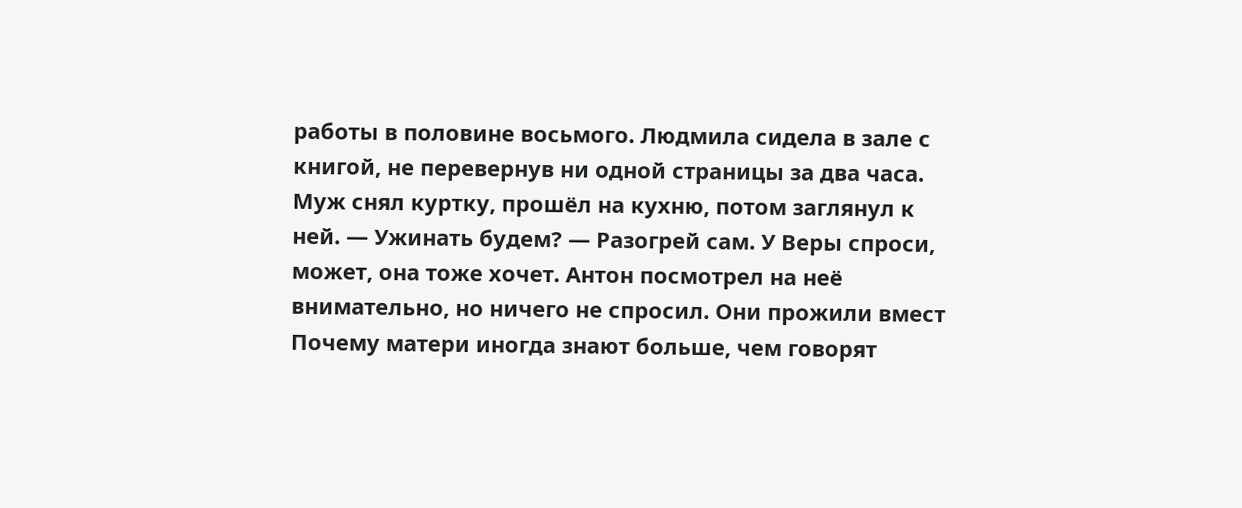работы в половине восьмого. Людмила сидела в зале с книгой, не перевернув ни одной страницы за два часа. Муж снял куртку, прошёл на кухню, потом заглянул к ней. — Ужинать будем? — Разогрей сам. У Веры спроси, может, она тоже хочет. Антон посмотрел на неё внимательно, но ничего не спросил. Они прожили вмест
Почему матери иногда знают больше, чем говорят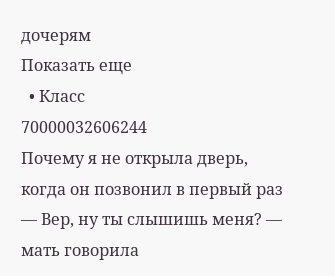дочерям
Показать еще
  • Класс
70000032606244
Почему я не открыла дверь, когда он позвонил в первый раз
— Вер, ну ты слышишь меня? — мать говорила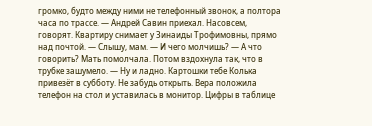громко, будто между ними не телефонный звонок, а полтора часа по трассе. — Андрей Савин приехал. Насовсем, говорят. Квартиру снимает у Зинаиды Трофимовны, прямо над почтой. — Слышу, мам. — И чего молчишь? — А что говорить? Мать помолчала. Потом вздохнула так, что в трубке зашумело. — Ну и ладно. Картошки тебе Колька привезёт в субботу. Не забудь открыть. Вера положила телефон на стол и уставилась в монитор. Цифры в таблице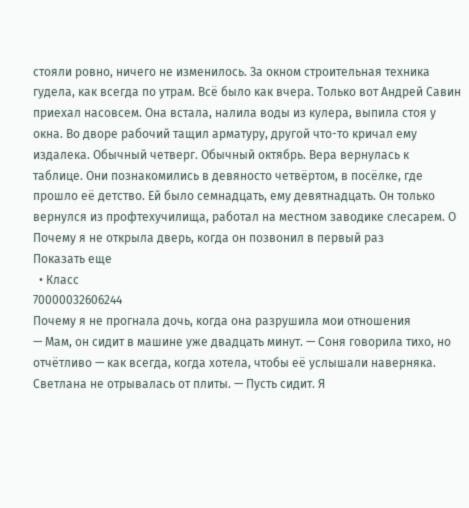стояли ровно, ничего не изменилось. За окном строительная техника гудела, как всегда по утрам. Всё было как вчера. Только вот Андрей Савин приехал насовсем. Она встала, налила воды из кулера, выпила стоя у окна. Во дворе рабочий тащил арматуру, другой что-то кричал ему издалека. Обычный четверг. Обычный октябрь. Вера вернулась к таблице. Они познакомились в девяносто четвёртом, в посёлке, где прошло её детство. Ей было семнадцать, ему девятнадцать. Он только вернулся из профтехучилища, работал на местном заводике слесарем. О
Почему я не открыла дверь, когда он позвонил в первый раз
Показать еще
  • Класс
70000032606244
Почему я не прогнала дочь, когда она разрушила мои отношения
— Мам, он сидит в машине уже двадцать минут. — Соня говорила тихо, но отчётливо — как всегда, когда хотела, чтобы её услышали наверняка. Светлана не отрывалась от плиты. — Пусть сидит. Я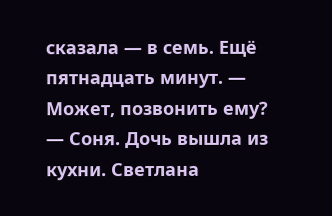сказала — в семь. Ещё пятнадцать минут. — Может, позвонить ему? — Соня. Дочь вышла из кухни. Светлана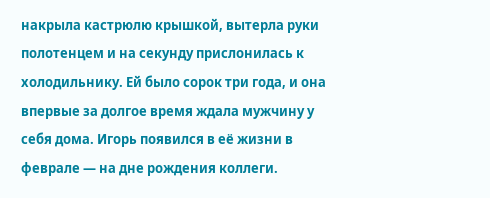накрыла кастрюлю крышкой, вытерла руки полотенцем и на секунду прислонилась к холодильнику. Ей было сорок три года, и она впервые за долгое время ждала мужчину у себя дома. Игорь появился в её жизни в феврале — на дне рождения коллеги.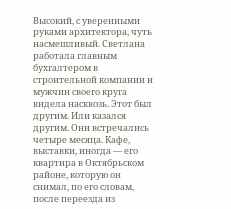Высокий, с уверенными руками архитектора, чуть насмешливый. Светлана работала главным бухгалтером в строительной компании и мужчин своего круга видела насквозь. Этот был другим. Или казался другим. Они встречались четыре месяца. Кафе, выставки, иногда — его квартира в Октябрьском районе, которую он снимал, по его словам, после переезда из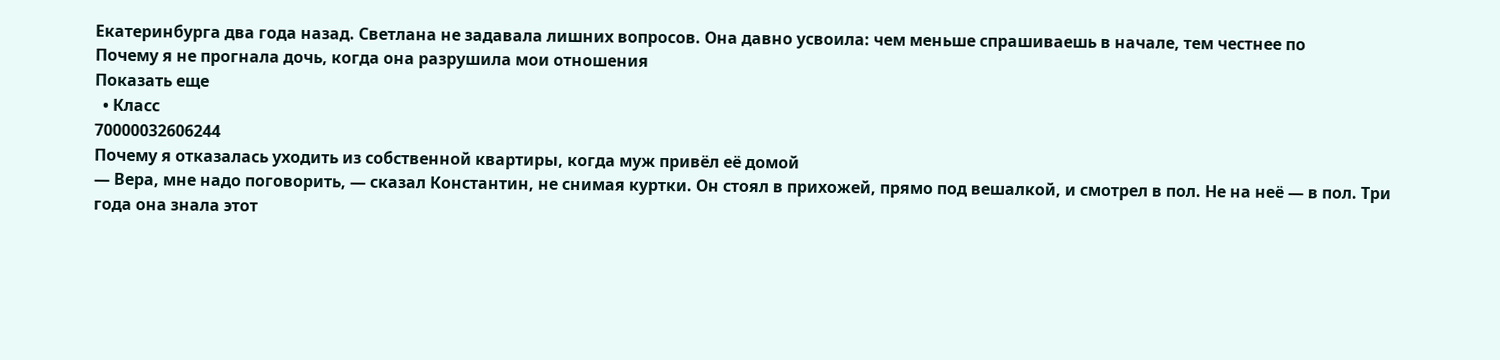Екатеринбурга два года назад. Светлана не задавала лишних вопросов. Она давно усвоила: чем меньше спрашиваешь в начале, тем честнее по
Почему я не прогнала дочь, когда она разрушила мои отношения
Показать еще
  • Класс
70000032606244
Почему я отказалась уходить из собственной квартиры, когда муж привёл её домой
— Вера, мне надо поговорить, — сказал Константин, не снимая куртки. Он стоял в прихожей, прямо под вешалкой, и смотрел в пол. Не на неё — в пол. Три года она знала этот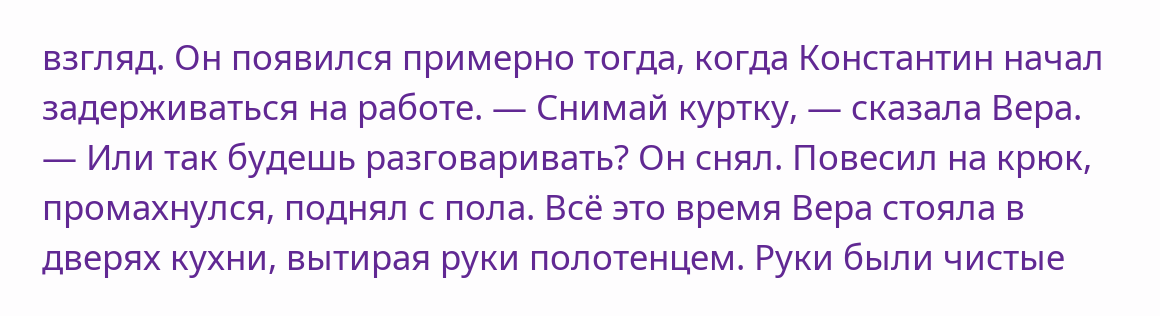взгляд. Он появился примерно тогда, когда Константин начал задерживаться на работе. — Снимай куртку, — сказала Вера. — Или так будешь разговаривать? Он снял. Повесил на крюк, промахнулся, поднял с пола. Всё это время Вера стояла в дверях кухни, вытирая руки полотенцем. Руки были чистые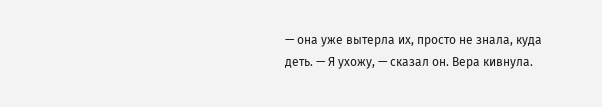— она уже вытерла их, просто не знала, куда деть. — Я ухожу, — сказал он. Вера кивнула.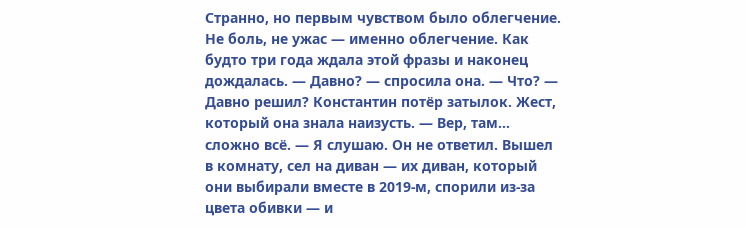Странно, но первым чувством было облегчение. Не боль, не ужас — именно облегчение. Как будто три года ждала этой фразы и наконец дождалась. — Давно? — спросила она. — Что? — Давно решил? Константин потёр затылок. Жест, который она знала наизусть. — Вер, там... сложно всё. — Я слушаю. Он не ответил. Вышел в комнату, сел на диван — их диван, который они выбирали вместе в 2019-м, спорили из-за цвета обивки — и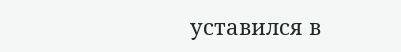уставился в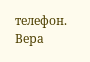телефон. Вера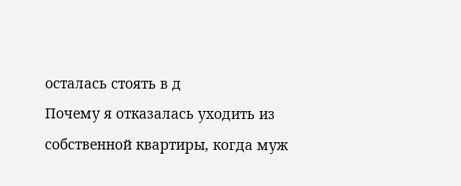осталась стоять в д
Почему я отказалась уходить из собственной квартиры, когда муж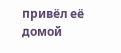привёл её домой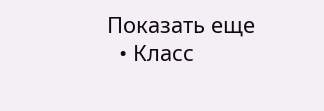Показать еще
  • Класс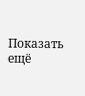Показать ещё